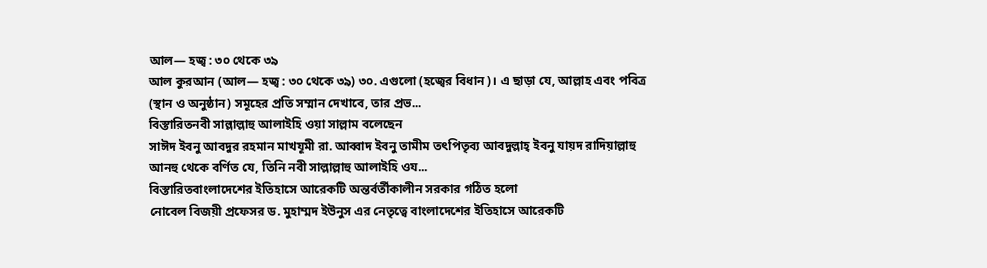আল— হজ্ব : ৩০ থেকে ৩৯
আল কুরআন (আল— হজ্ব : ৩০ থেকে ৩৯) ৩০. এগুলো (হজ্বের বিধান)। এ ছাড়া যে, আল্লাহ এবং পবিত্র (স্থান ও অনুষ্ঠান) সমূহের প্রতি সম্মান দেখাবে, তার প্রভ...
বিস্তারিতনবী সাল্লাল্লাহু আলাইহি ওয়া সাল্লাম বলেছেন
সাঈদ ইবনু আবদুর রহমান মাখযূমী রা. আব্বাদ ইবনু তামীম তৎপিতৃব্য আবদুল্লাহ্ ইবনু যায়দ রাদিয়াল্লাহু আনহু থেকে বর্ণিত যে, তিনি নবী সাল্লাল্লাহু আলাইহি ওয...
বিস্তারিতবাংলাদেশের ইতিহাসে আরেকটি অন্তর্বর্তীকালীন সরকার গঠিত হলো
নোবেল বিজয়ী প্রফেসর ড. মুহাম্মদ ইউনুস এর নেতৃত্বে বাংলাদেশের ইতিহাসে আরেকটি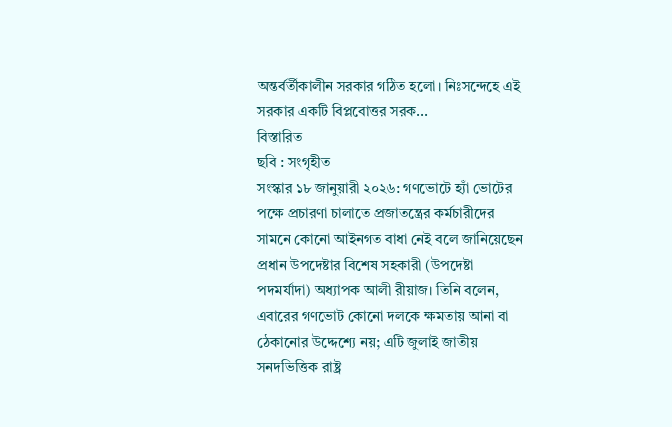অন্তর্বর্তীকালীন সরকার গঠিত হলো। নিঃসন্দেহে এই সরকার একটি বিপ্লবোত্তর সরক...
বিস্তারিত
ছবি : সংগৃহীত
সংস্কার ১৮ জানুয়ারী ২০২৬: গণভোটে হ্যাঁ ভোটের পক্ষে প্রচারণা চালাতে প্রজাতন্ত্রের কর্মচারীদের সামনে কোনো আইনগত বাধা নেই বলে জানিয়েছেন প্রধান উপদেষ্টার বিশেষ সহকারী (উপদেষ্টা পদমর্যাদা) অধ্যাপক আলী রীয়াজ। তিনি বলেন, এবারের গণভোট কোনো দলকে ক্ষমতায় আনা বা ঠেকানোর উদ্দেশ্যে নয়; এটি জুলাই জাতীয় সনদভিত্তিক রাষ্ট্র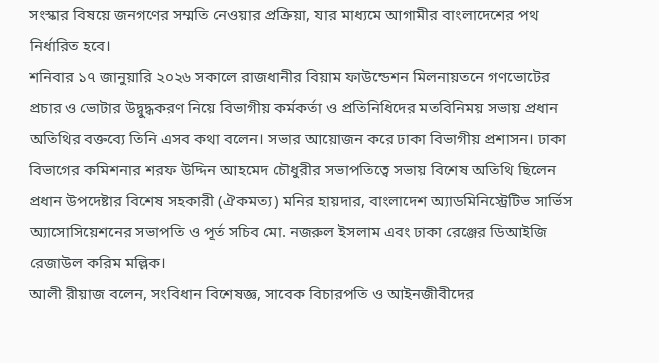সংস্কার বিষয়ে জনগণের সম্মতি নেওয়ার প্রক্রিয়া, যার মাধ্যমে আগামীর বাংলাদেশের পথ নির্ধারিত হবে।
শনিবার ১৭ জানুয়ারি ২০২৬ সকালে রাজধানীর বিয়াম ফাউন্ডেশন মিলনায়তনে গণভোটের প্রচার ও ভোটার উদ্বুদ্ধকরণ নিয়ে বিভাগীয় কর্মকর্তা ও প্রতিনিধিদের মতবিনিময় সভায় প্রধান অতিথির বক্তব্যে তিনি এসব কথা বলেন। সভার আয়োজন করে ঢাকা বিভাগীয় প্রশাসন। ঢাকা বিভাগের কমিশনার শরফ উদ্দিন আহমেদ চৌধুরীর সভাপতিত্বে সভায় বিশেষ অতিথি ছিলেন প্রধান উপদেষ্টার বিশেষ সহকারী (ঐকমত্য) মনির হায়দার, বাংলাদেশ অ্যাডমিনিস্ট্রেটিভ সার্ভিস অ্যাসোসিয়েশনের সভাপতি ও পূর্ত সচিব মো. নজরুল ইসলাম এবং ঢাকা রেঞ্জের ডিআইজি রেজাউল করিম মল্লিক।
আলী রীয়াজ বলেন, সংবিধান বিশেষজ্ঞ, সাবেক বিচারপতি ও আইনজীবীদের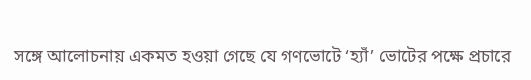সঙ্গে আলোচনায় একমত হওয়া গেছে যে গণভোটে ‘হ্যাঁ’ ভোটের পক্ষে প্রচারে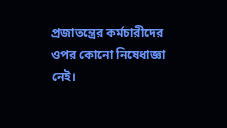প্রজাতন্ত্রের কর্মচারীদের ওপর কোনো নিষেধাজ্ঞা নেই।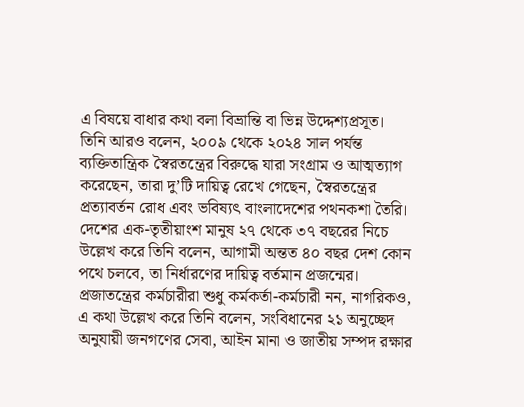এ বিষয়ে বাধার কথা বলা বিভ্রান্তি বা ভিন্ন উদ্দেশ্যপ্রসূত।
তিনি আরও বলেন, ২০০৯ থেকে ২০২৪ সাল পর্যন্ত ব্যক্তিতান্ত্রিক স্বৈরতন্ত্রের বিরুদ্ধে যারা সংগ্রাম ও আত্মত্যাগ করেছেন, তারা দু’টি দায়িত্ব রেখে গেছেন, স্বৈরতন্ত্রের প্রত্যাবর্তন রোধ এবং ভবিষ্যৎ বাংলাদেশের পথনকশা তৈরি। দেশের এক-তৃতীয়াংশ মানুষ ২৭ থেকে ৩৭ বছরের নিচে উল্লেখ করে তিনি বলেন, আগামী অন্তত ৪০ বছর দেশ কোন পথে চলবে, তা নির্ধারণের দায়িত্ব বর্তমান প্রজন্মের।
প্রজাতন্ত্রের কর্মচারীরা শুধু কর্মকর্তা-কর্মচারী নন, নাগরিকও, এ কথা উল্লেখ করে তিনি বলেন, সংবিধানের ২১ অনুচ্ছেদ অনুযায়ী জনগণের সেবা, আইন মানা ও জাতীয় সম্পদ রক্ষার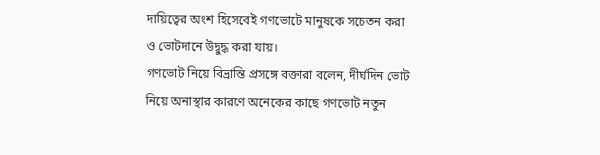দায়িত্বের অংশ হিসেবেই গণভোটে মানুষকে সচেতন করা ও ভোটদানে উদ্বুদ্ধ করা যায়।
গণভোট নিয়ে বিভ্রান্তি প্রসঙ্গে বক্তারা বলেন, দীর্ঘদিন ভোট নিয়ে অনাস্থার কারণে অনেকের কাছে গণভোট নতুন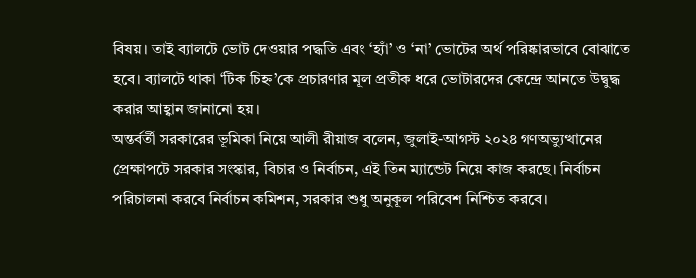বিষয়। তাই ব্যালটে ভোট দেওয়ার পদ্ধতি এবং ‘হ্যাঁ’ ও ‘না’ ভোটের অর্থ পরিষ্কারভাবে বোঝাতে হবে। ব্যালটে থাকা ‘টিক চিহ্ন’কে প্রচারণার মূল প্রতীক ধরে ভোটারদের কেন্দ্রে আনতে উদ্বুদ্ধ করার আহ্বান জানানো হয়।
অন্তর্বর্তী সরকারের ভূমিকা নিয়ে আলী রীয়াজ বলেন, জুলাই-আগস্ট ২০২৪ গণঅভ্যুত্থানের প্রেক্ষাপটে সরকার সংস্কার, বিচার ও নির্বাচন, এই তিন ম্যান্ডেট নিয়ে কাজ করছে। নির্বাচন পরিচালনা করবে নির্বাচন কমিশন, সরকার শুধু অনুকূল পরিবেশ নিশ্চিত করবে।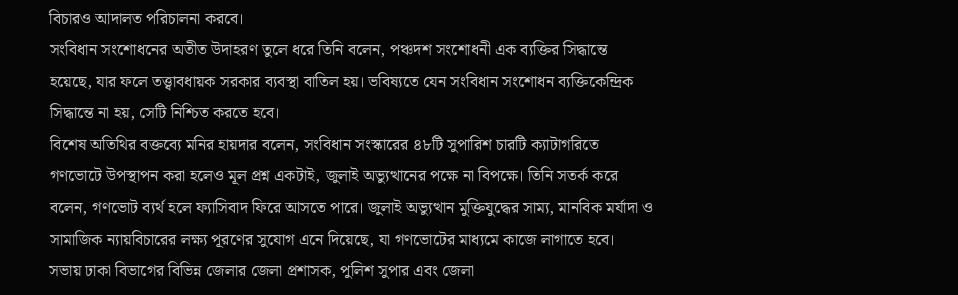বিচারও আদালত পরিচালনা করবে।
সংবিধান সংশোধনের অতীত উদাহরণ তুলে ধরে তিনি বলেন, পঞ্চদশ সংশোধনী এক ব্যক্তির সিদ্ধান্তে হয়েছে, যার ফলে তত্ত্বাবধায়ক সরকার ব্যবস্থা বাতিল হয়। ভবিষ্যতে যেন সংবিধান সংশোধন ব্যক্তিকেন্দ্রিক সিদ্ধান্তে না হয়, সেটি নিশ্চিত করতে হবে।
বিশেষ অতিথির বক্তব্যে মনির হায়দার বলেন, সংবিধান সংস্কারের ৪৮টি সুপারিশ চারটি ক্যাটাগরিতে গণভোটে উপস্থাপন করা হলেও মূল প্রশ্ন একটাই, জুলাই অভ্যুত্থানের পক্ষে না বিপক্ষে। তিনি সতর্ক করে বলেন, গণভোট ব্যর্থ হলে ফ্যাসিবাদ ফিরে আসতে পারে। জুলাই অভ্যুত্থান মুক্তিযুদ্ধের সাম্য, মানবিক মর্যাদা ও সামাজিক ন্যায়বিচারের লক্ষ্য পূরণের সুযোগ এনে দিয়েছে, যা গণভোটের মাধ্যমে কাজে লাগাতে হবে।
সভায় ঢাকা বিভাগের বিভিন্ন জেলার জেলা প্রশাসক, পুলিশ সুপার এবং জেলা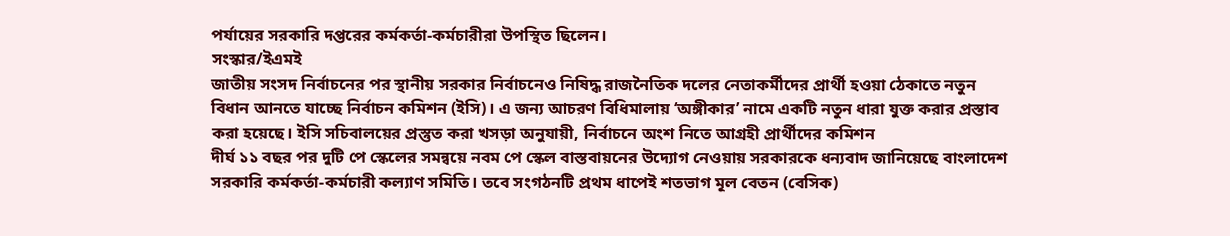পর্যায়ের সরকারি দপ্তরের কর্মকর্তা-কর্মচারীরা উপস্থিত ছিলেন।
সংস্কার/ইএমই
জাতীয় সংসদ নির্বাচনের পর স্থানীয় সরকার নির্বাচনেও নিষিদ্ধ রাজনৈতিক দলের নেতাকর্মীদের প্রার্থী হওয়া ঠেকাতে নতুন বিধান আনতে যাচ্ছে নির্বাচন কমিশন (ইসি)। এ জন্য আচরণ বিধিমালায় ‘অঙ্গীকার’ নামে একটি নতুন ধারা যুক্ত করার প্রস্তাব করা হয়েছে। ইসি সচিবালয়ের প্রস্তুত করা খসড়া অনুযায়ী, নির্বাচনে অংশ নিতে আগ্রহী প্রার্থীদের কমিশন
দীর্ঘ ১১ বছর পর দুটি পে স্কেলের সমন্বয়ে নবম পে স্কেল বাস্তবায়নের উদ্যোগ নেওয়ায় সরকারকে ধন্যবাদ জানিয়েছে বাংলাদেশ সরকারি কর্মকর্তা-কর্মচারী কল্যাণ সমিতি। তবে সংগঠনটি প্রথম ধাপেই শতভাগ মূল বেতন (বেসিক)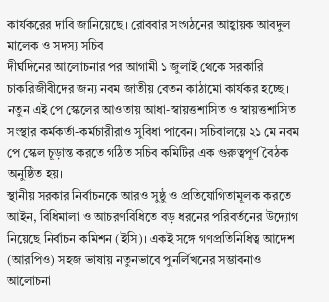কার্যকরের দাবি জানিয়েছে। রোববার সংগঠনের আহ্বায়ক আবদুল মালেক ও সদস্য সচিব
দীর্ঘদিনের আলোচনার পর আগামী ১ জুলাই থেকে সরকারি চাকরিজীবীদের জন্য নবম জাতীয় বেতন কাঠামো কার্যকর হচ্ছে। নতুন এই পে স্কেলের আওতায় আধা-স্বায়ত্তশাসিত ও স্বায়ত্তশাসিত সংস্থার কর্মকর্তা-কর্মচারীরাও সুবিধা পাবেন। সচিবালয়ে ২১ মে নবম পে স্কেল চূড়ান্ত করতে গঠিত সচিব কমিটির এক গুরুত্বপূর্ণ বৈঠক অনুষ্ঠিত হয়।
স্থানীয় সরকার নির্বাচনকে আরও সুষ্ঠু ও প্রতিযোগিতামূলক করতে আইন, বিধিমালা ও আচরণবিধিতে বড় ধরনের পরিবর্তনের উদ্যোগ নিয়েছে নির্বাচন কমিশন (ইসি)। একই সঙ্গে গণপ্রতিনিধিত্ব আদেশ (আরপিও) সহজ ভাষায় নতুনভাবে পুনর্লিখনের সম্ভাবনাও আলোচনা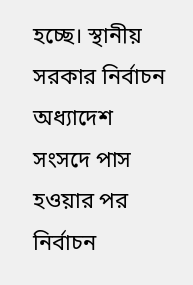হচ্ছে। স্থানীয় সরকার নির্বাচন অধ্যাদেশ সংসদে পাস হওয়ার পর নির্বাচন